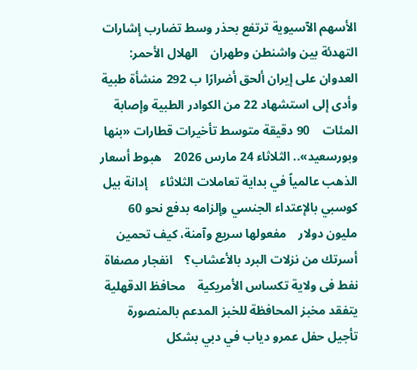الأسهم الآسيوية ترتفع بحذر وسط تضارب إشارات التهدئة بين واشنطن وطهران    الهلال الأحمر: العدوان على إيران ألحق أضرارًا ب 292 منشأة طبية وأدى إلى استشهاد 22 من الكوادر الطبية وإصابة المئات    90 دقيقة متوسط تأخيرات قطارات «بنها وبورسعيد».. الثلاثاء 24 مارس 2026    هبوط أسعار الذهب عالمياً في بداية تعاملات الثلاثاء    إدانة بيل كوسبي بالإعتداء الجنسي وإلزامه بدفع نحو 60 مليون دولار    مفعولها سريع وآمنة، كيف تحمين أسرتك من نزلات البرد بالأعشاب؟    انفجار مصفاة نفط فى ولاية تكساس الأمريكية    محافظ الدقهلية يتفقد مخبز المحافظة للخبز المدعم بالمنصورة    تأجيل حفل عمرو دياب في دبي بشكل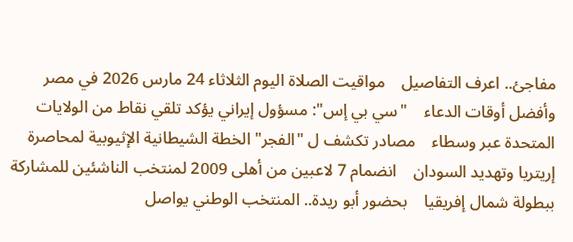مفاجئ.. اعرف التفاصيل    مواقيت الصلاة اليوم الثلاثاء 24 مارس 2026 في مصر وأفضل أوقات الدعاء    "سي بي إس": مسؤول إيراني يؤكد تلقي نقاط من الولايات المتحدة عبر وسطاء    مصادر تكشف ل "الفجر" الخطة الشيطانية الإثيوبية لمحاصرة إريتريا وتهديد السودان    انضمام 7 لاعبين من أهلى 2009 لمنتخب الناشئين للمشاركة ببطولة شمال إفريقيا    بحضور أبو ريدة.. المنتخب الوطني يواصل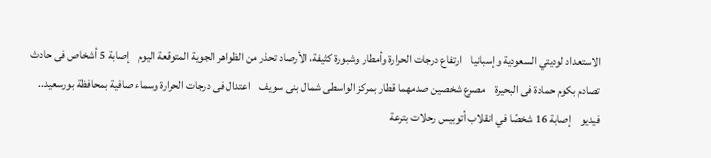الاستعداد لوديتي السعودية وإسبانيا    ارتفاع درجات الحرارة وأمطار وشبورة كثيفة، الأرصاد تحذر من الظواهر الجوية المتوقعة اليوم    إصابة 5 أشخاص فى حادث تصادم بكوم حمادة فى البحيرة    مصرع شخصين صدمهما قطار بمركز الواسطى شمال بنى سويف    اعتدال فى درجات الحرارة وسماء صافية بمحافظة بورسعيد.. فيديو    إصابة 16 شخصًا في انقلاب أتوبيس رحلات بترعة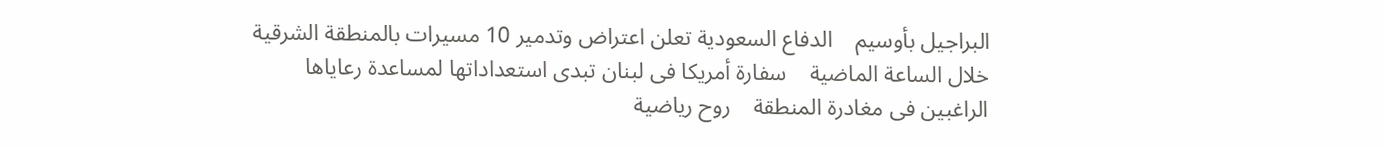البراجيل بأوسيم    الدفاع السعودية تعلن اعتراض وتدمير 10 مسيرات بالمنطقة الشرقية خلال الساعة الماضية    سفارة أمريكا فى لبنان تبدى استعداداتها لمساعدة رعاياها الراغبين فى مغادرة المنطقة    روح رياضية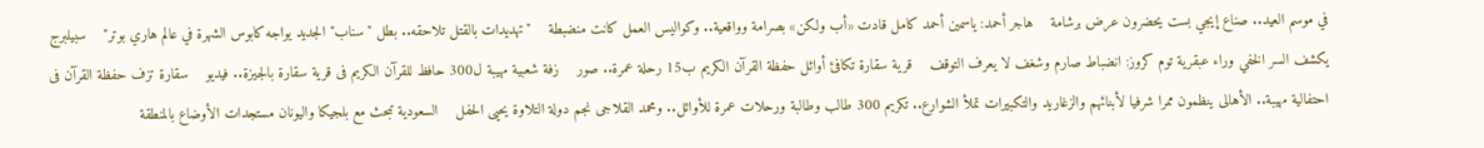في موسم العيد.. صناع إيجي بست يحضرون عرض برشامة    هاجر أحمد: ياسمين أحمد كامل قادت «أب ولكن» بصرامة وواقعية.. وكواليس العمل كانت منضبطة    "تهديدات بالقتل تلاحقه.. بطل "سناب" الجديد يواجه كابوس الشهرة في عالم هاري بوتر"    سبيلبرج يكشف السر الخفي وراء عبقرية توم كروز: انضباط صارم وشغف لا يعرف التوقف    قرية سقارة تكافئ أوائل حفظة القرآن الكريم ب15 رحلة عمرة.. صور    زفة شعبية مهيبة ل300 حافظ للقرآن الكريم فى قرية سقارة بالجيزة.. فيديو    سقارة تزف حفظة القرآن فى احتفالية مهيبة.. الأهالى ينظمون ممرا شرفيا لأبنائهم والزغاريد والتكبيرات تملأ الشوارع.. تكريم 300 طالب وطالبة ورحلات عمرة للأوائل.. ومحمد القلاجى نجم دولة التلاوة يحيى الحفل    السعودية تبحث مع بلجيكا واليونان مستجدات الأوضاع بالمنطقة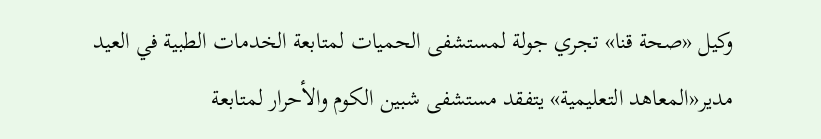وكيل «صحة قنا» تجري جولة لمستشفى الحميات لمتابعة الخدمات الطبية في العيد    مدير«المعاهد التعليمية» يتفقد مستشفى شبين الكوم والأحرار لمتابعة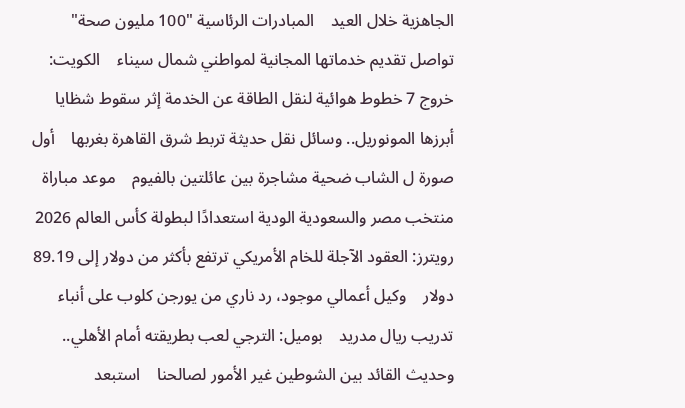الجاهزية خلال العيد    المبادرات الرئاسية "100 مليون صحة" تواصل تقديم خدماتها المجانية لمواطني شمال سيناء    الكويت: خروج 7 خطوط هوائية لنقل الطاقة عن الخدمة إثر سقوط شظايا    أبرزها المونوريل.. وسائل نقل حديثة تربط شرق القاهرة بغربها    أول صورة ل الشاب ضحية مشاجرة بين عائلتين بالفيوم    موعد مباراة منتخب مصر والسعودية الودية استعدادًا لبطولة كأس العالم 2026    رويترز: العقود الآجلة للخام الأمريكي ترتفع بأكثر من دولار إلى 89.19 دولار    وكيل أعمالي موجود، رد ناري من يورجن كلوب على أنباء تدريب ريال مدريد    بوميل: الترجي لعب بطريقته أمام الأهلي.. وحديث القائد بين الشوطين غير الأمور لصالحنا    استبعد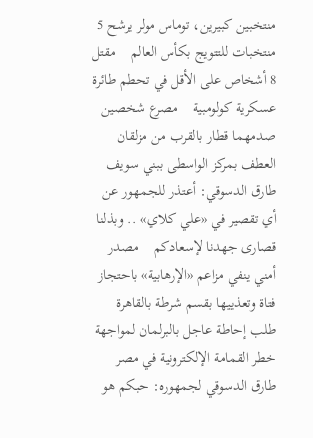منتخبين كبيرين، توماس مولر يرشح 5 منتخبات للتتويج بكأس العالم    مقتل 8 أشخاص على الأقل في تحطم طائرة عسكرية كولومبية    مصرع شخصين صدمهما قطار بالقرب من مزلقان العطف بمركز الواسطى ببني سويف    طارق الدسوقي: أعتذر للجمهور عن أي تقصير في «علي كلاي» .. وبذلنا قصارى جهدنا لإسعادكم    مصدر أمني ينفي مزاعم «الإرهابية» باحتجاز فتاة وتعذييها بقسم شرطة بالقاهرة    طلب إحاطة عاجل بالبرلمان لمواجهة خطر القمامة الإلكترونية في مصر    طارق الدسوقي لجمهوره: حبكم هو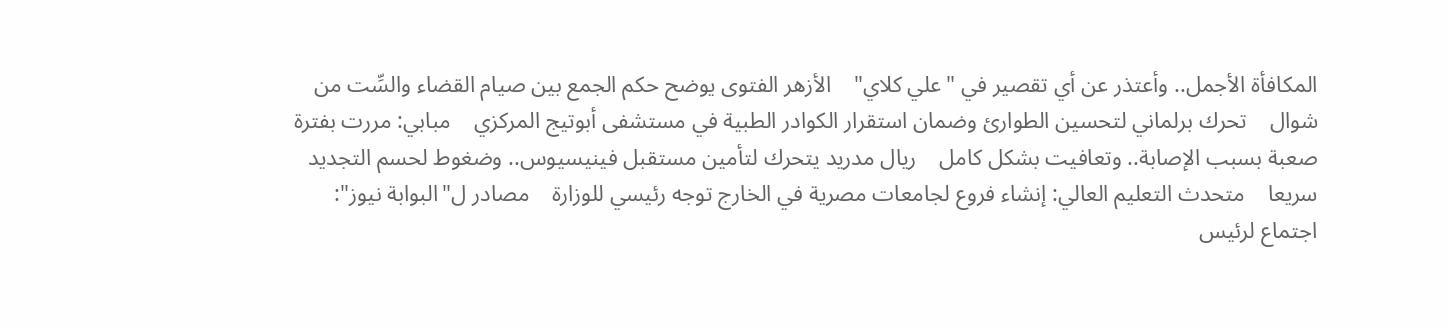المكافأة الأجمل.. وأعتذر عن أي تقصير في "علي كلاي"    الأزهر الفتوى يوضح حكم الجمع بين صيام القضاء والسِّت من شوال    تحرك برلماني لتحسين الطوارئ وضمان استقرار الكوادر الطبية في مستشفى أبوتيج المركزي    مبابي: مررت بفترة صعبة بسبب الإصابة.. وتعافيت بشكل كامل    ريال مدريد يتحرك لتأمين مستقبل فينيسيوس.. وضغوط لحسم التجديد سريعا    متحدث التعليم العالي: إنشاء فروع لجامعات مصرية في الخارج توجه رئيسي للوزارة    مصادر ل"البوابة نيوز": اجتماع لرئيس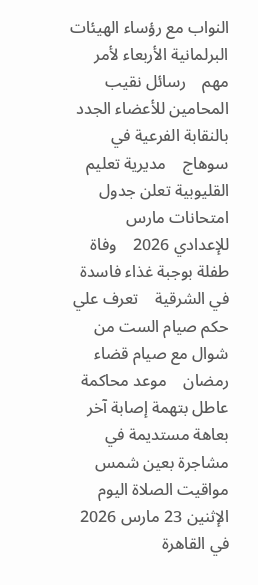النواب مع رؤساء الهيئات البرلمانية الأربعاء لأمر مهم    رسائل نقيب المحامين للأعضاء الجدد بالنقابة الفرعية في سوهاج    مديرية تعليم القليوبية تعلن جدول امتحانات مارس للإعدادي 2026    وفاة طفلة بوجبة غذاء فاسدة في الشرقية    تعرف علي حكم صيام الست من شوال مع صيام قضاء رمضان    موعد محاكمة عاطل بتهمة إصابة آخر بعاهة مستديمة في مشاجرة بعين شمس    مواقيت الصلاة اليوم الإثنين 23 مارس 2026 في القاهرة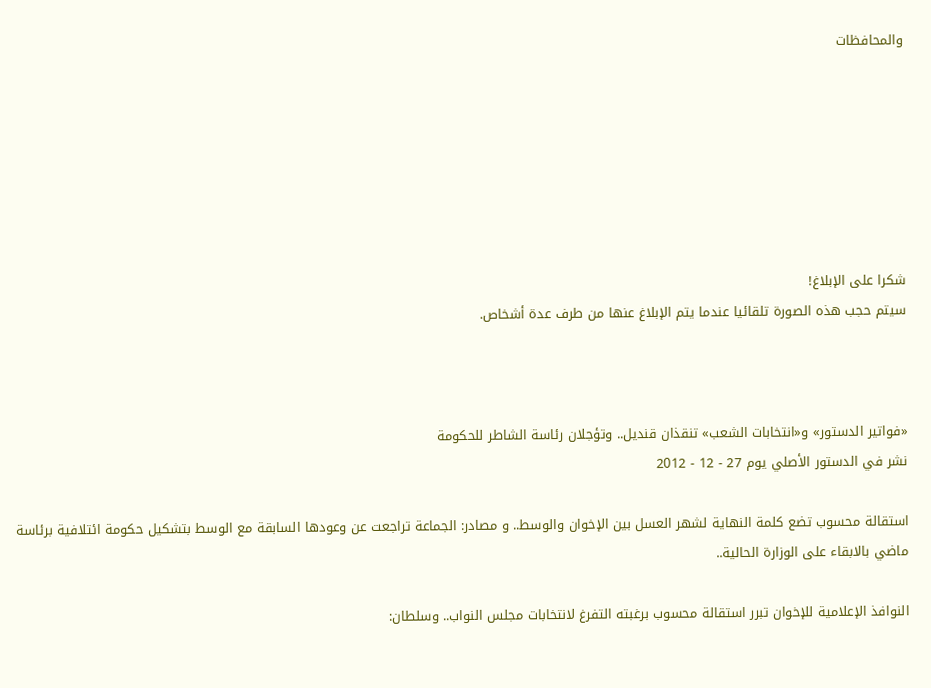والمحافظات







شكرا على الإبلاغ!
سيتم حجب هذه الصورة تلقائيا عندما يتم الإبلاغ عنها من طرف عدة أشخاص.



«فواتير الدستور» و«انتخابات الشعب» تنقذان قنديل.. وتؤجلان رئاسة الشاطر للحكومة
نشر في الدستور الأصلي يوم 27 - 12 - 2012

استقالة محسوب تضع كلمة النهاية لشهر العسل بين الإخوان والوسط.. و مصادر: الجماعة تراجعت عن وعودها السابقة مع الوسط بتشكيل حكومة ائتلافية برئاسة ماضي بالابقاء على الوزارة الحالية..

النوافذ الإعلامية للإخوان تبرر استقالة محسوب برغبته التفرغ لانتخابات مجلس النواب.. وسلطان: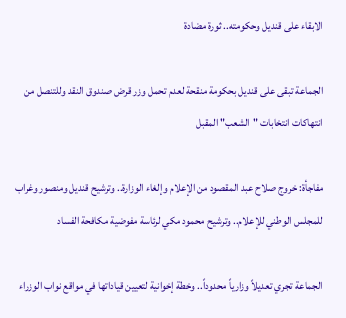الابقاء على قنديل وحكومته.. ثورة مضادة

الجماعة تبقى على قنديل بحكومة منقحة لعدم تحمل وزر قرض صندوق النقد وللتنصل من انتهاكات انتخابات "الشعب" المقبل

مفاجأة: خروج صلاح عبد المقصود من الإعلام وإلغاء الوزارة.. وترشيح قنديل ومنصور وغراب للمجلس الوطني للإعلام.. وترشيح محمود مكي لرئاسة مفوضية مكافحة الفساد

الجماعة تجري تعديلاً وزارياً محدوداً.. وخطة إخوانية لتعيين قياداتها في مواقع نواب الوزراء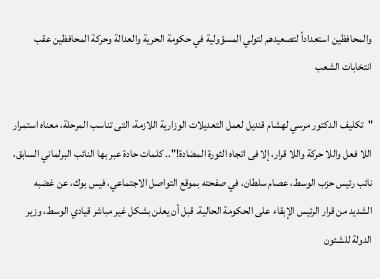والمحافظين استعداداً لتصعيدهم لتولي المسؤولية في حكومة الحرية والعدالة وحركة المحافظين عقب انتخابات الشعب

"تكليف الدكتور مرسي لهشام قنديل لعمل التعديلات الوزارية اللازمة، التى تناسب المرحلة، معناه استمرار اللا فعل واللا حركة واللا قرار، إلا فى اتجاه الثورة المضادة!".. كلمات حادة عبر بها النائب البرلماني السابق، نائب رئيس حزب الوسط، عصام سلطان، في صفحته بموقع التواصل الاجتماعي، فيس بوك، عن غضبه الشديد من قرار الرئيس الإبقاء على الحكومة الحالية. قبل أن يعلن بشكل غير مباشر قيادي الوسط، وزير الدولة للشئون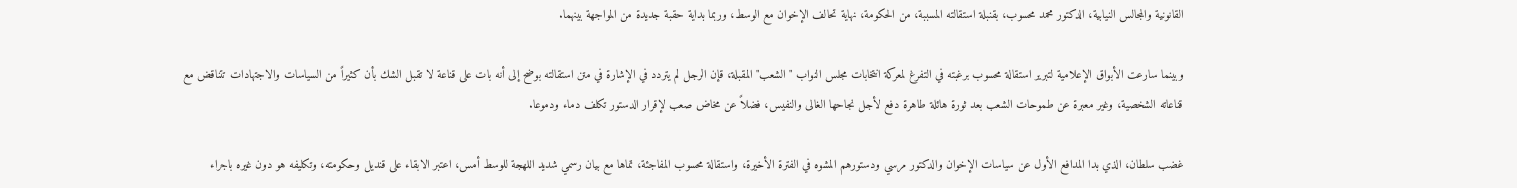القانونية والمجالس النيابية، الدكتور محمد محسوب، بقنبلة استقالته المسببة، من الحكومة، نهاية تحالف الإخوان مع الوسط، وربما بداية حقبة جديدة من المواجهة بينهما.

وبينما سارعت الأبواق الإعلامية لتبرير استقالة محسوب برغبته في التفرغ لمعركة انتخابات مجلس النواب "الشعب" المقبلة، قإن الرجل لم يتردد في الإشارة في متن استقالته بوضح إلى أنه بات على قناعة لا تقبل الشك بأن كثيراً من السياسات والاجتهادات تتناقض مع قناعاته الشخصية، وغير معبرة عن طموحات الشعب بعد ثورة هائلة طاهرة دفع لأجل نجاحها الغالى والنفيس، فضلاً عن مخاض صعب لإقرار الدستور تكلف دماء ودموعا.

غضب سلطان، الذي بدا المدافع الأول عن سياسات الإخوان والدكتور مرسي ودستورهم المشوه في الفترة الأخيرة، واستقالة محسوب المفاجئة، تماها مع بيان رسمي شديد اللهجة للوسط أمس، اعتبر الابقاء على قنديل وحكومته، وتكليفه هو دون غيره باجراء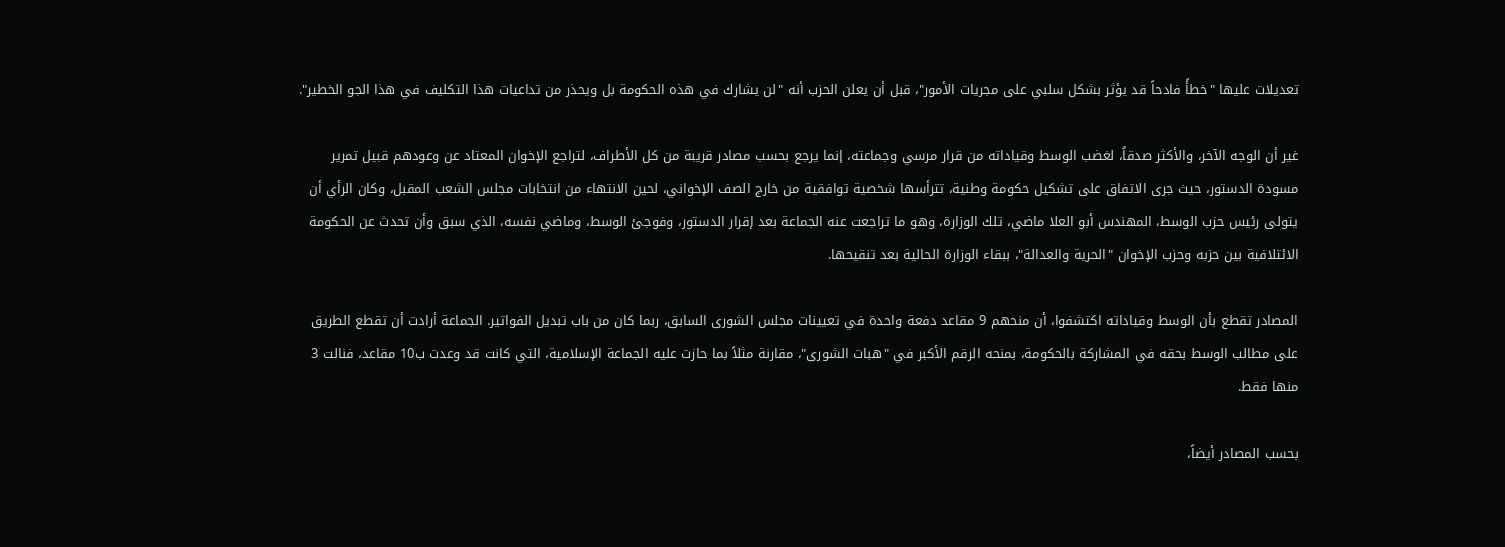تعديلات عليها "خطأً فادحاً قد يؤثر بشكل سلبي على مجريات الأمور"، قبل أن يعلن الحزب أنه "لن يشارك في هذه الحكومة بل ويحذر من تداعيات هذا التكليف في هذا الجو الخطير".

غير أن الوجه الآخر، والأكثر صدقاُ، لغضب الوسط وقياداته من قرار مرسي وجماعته، إنما يرجع بحسب مصادر قريبة من كل الأطراف، لتراجع الإخوان المعتاد عن وعودهم قبيل تمرير مسودة الدستور، حيث جرى الاتفاق على تشكيل حكومة وطنية، تترأسها شخصية توافقية من خارج الصف الإخواني، لحين الانتهاء من انتخابات مجلس الشعب المقبل، وكان الرأي أن يتولى رئيس حزب الوسط، المهندس أبو العلا ماضي، تلك الوزارة، وهو ما تراجعت عنه الجماعة بعد إقرار الدستور، وفوجئ الوسط، وماضي نفسه، الذي سبق وأن تحدث عن الحكومة الائتلافية بين حزبه وحزب الإخوان "الحرية والعدالة"، ببقاء الوزارة الحالية بعد تنقيحها.

المصادر تقطع بأن الوسط وقياداته اكتشفوا، أن منحهم 9 مقاعد دفعة واحدة في تعيينات مجلس الشورى السابق، ربما كان من باب تبديل الفواتير. الجماعة أرادت أن تقطع الطريق على مطالب الوسط بحقه في المشاركة بالحكومة، بمنحه الرقم الأكبر في "هبات الشورى"، مقارنة مثلاً بما حازت عليه الجماعة الإسلامية، التي كانت قد وعدت ب10 مقاعد، فنالت 3 منها فقط.

بحسب المصادر أيضاً،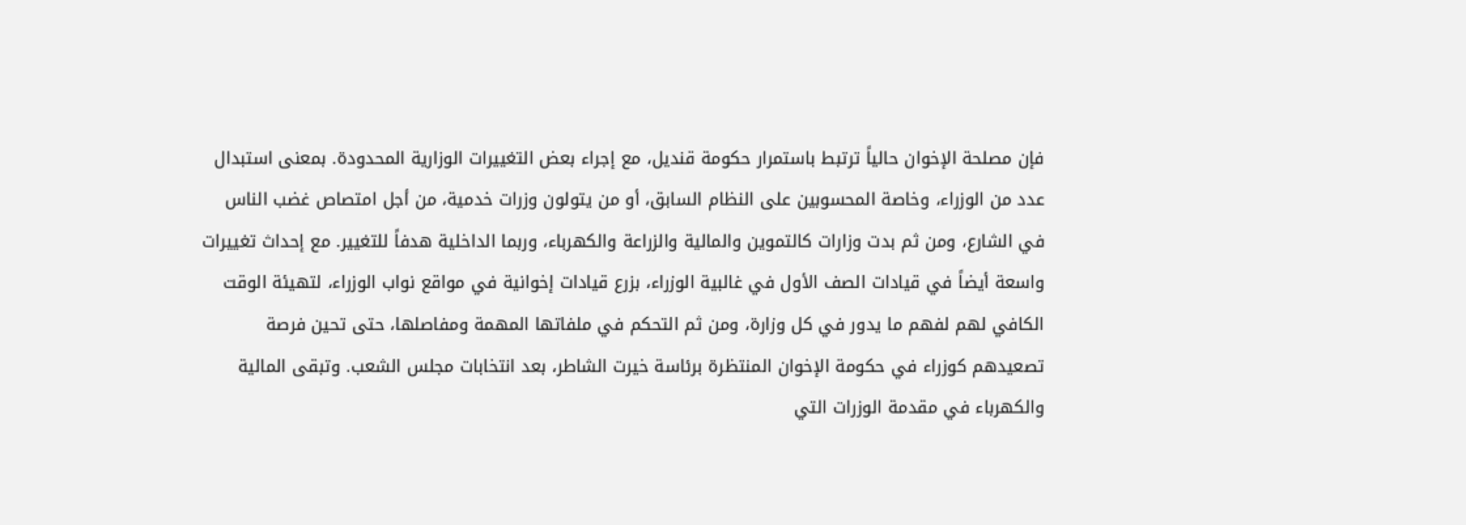فإن مصلحة الإخوان حالياً ترتبط باستمرار حكومة قنديل، مع إجراء بعض التغييرات الوزارية المحدودة. بمعنى استبدال عدد من الوزراء، وخاصة المحسوبين على النظام السابق، أو من يتولون وزرات خدمية، من أجل امتصاص غضب الناس في الشارع، ومن ثم بدت وزارات كالتموين والمالية والزراعة والكهرباء، وربما الداخلية هدفاً للتغيير. مع إحداث تغييرات واسعة أيضاً في قيادات الصف الأول في غالبية الوزراء، بزرع قيادات إخوانية في مواقع نواب الوزراء، لتهيئة الوقت الكافي لهم لفهم ما يدور في كل وزارة، ومن ثم التحكم في ملفاتها المهمة ومفاصلها، حتى تحين فرصة تصعيدهم كوزراء في حكومة الإخوان المنتظرة برئاسة خيرت الشاطر، بعد انتخابات مجلس الشعب. وتبقى المالية والكهرباء في مقدمة الوزرات التي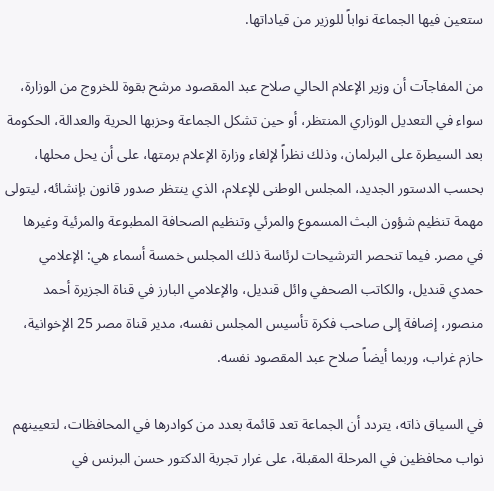ستعين فيها الجماعة نواباً للوزير من قياداتها.

من المفاجآت أن وزير الإعلام الحالي صلاح عبد المقصود مرشح بقوة للخروج من الوزارة، سواء في التعديل الوزاري المنتظر، أو حين تشكل الجماعة وحزبها الحرية والعدالة، الحكومة بعد السيطرة على البرلمان، وذلك نظراً لإلغاء وزارة الإعلام برمتها، على أن يحل محلها، بحسب الدستور الجديد، المجلس الوطنى للإعلام، الذي ينتظر صدور قانون بإنشائه، ليتولى مهمة تنظيم شؤون البث المسموع والمرئي وتنظيم الصحافة المطبوعة والمرئية وغيرها في مصر. فيما تنحصر الترشيحات لرئاسة ذلك المجلس خمسة أسماء هي: الإعلامي حمدي قنديل، والكاتب الصحفي وائل قنديل، والإعلامي البارز في قناة الجزيرة أحمد منصور، إضافة إلى صاحب فكرة تأسيس المجلس نفسه، مدير قناة مصر 25 الإخوانية، حازم غراب، وربما أيضاً صلاح عبد المقصود نفسه.

في السياق ذاته، يتردد أن الجماعة تعد قائمة بعدد من كوادرها في المحافظات، لتعيينهم نواب محافظين في المرحلة المقبلة، على غرار تجربة الدكتور حسن البرنس في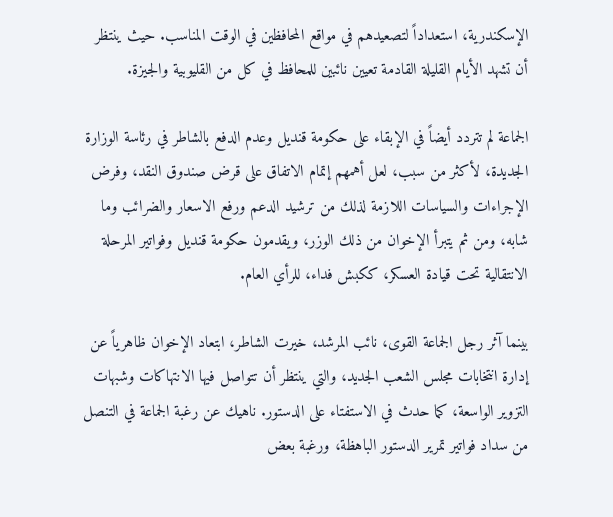الإسكندرية، استعداداً لتصعيدهم في مواقع المحافظين في الوقت المناسب. حيث ينتظر أن تشهد الأيام القليلة القادمة تعيين نائبين للمحافظ في كل من القليوبية والجيزة.

الجماعة لم تتردد أيضاً في الإبقاء على حكومة قنديل وعدم الدفع بالشاطر في رئاسة الوزارة الجديدة، لأكثر من سبب، لعل أهمهم إتمام الاتفاق على قرض صندوق النقد، وفرض الإجراءات والسياسات اللازمة لذلك من ترشيد الدعم ورفع الاسعار والضرائب وما شابه، ومن ثم يتبرأ الإخوان من ذلك الوزر، ويقدمون حكومة قنديل وفواتير المرحلة الانتقالية تحت قيادة العسكر، ككبش فداء، للرأي العام.

بينما آثر رجل الجماعة القوى، نائب المرشد، خيرت الشاطر، ابتعاد الإخوان ظاهرياً عن إدارة انتخابات مجلس الشعب الجديد، والتي ينتظر أن تتواصل فيها الانتهاكات وشبهات التزوير الواسعة، كما حدث في الاستفتاء على الدستور. ناهيك عن رغبة الجماعة في التنصل من سداد فواتير تمرير الدستور الباهظة، ورغبة بعض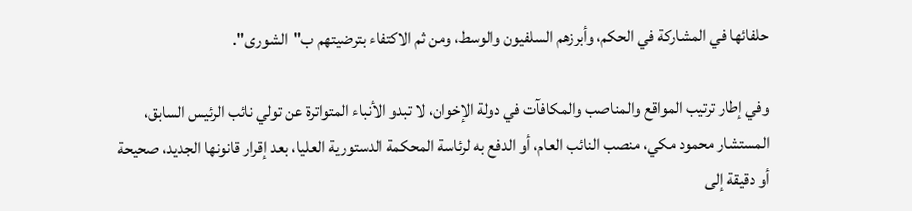حلفائها في المشاركة في الحكم، وأبرزهم السلفيون والوسط، ومن ثم الاكتفاء بترضيتهم ب"الشورى".

وفي إطار ترتيب المواقع والمناصب والمكافآت في دولة الإخوان، لا تبدو الأنباء المتواترة عن تولي نائب الرئيس السابق، المستشار محمود مكي، منصب النائب العام، أو الدفع به لرئاسة المحكمة الدستورية العليا، بعد إقرار قانونها الجديد، صحيحة أو دقيقة إلى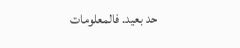حد بعيد. فالمعلومات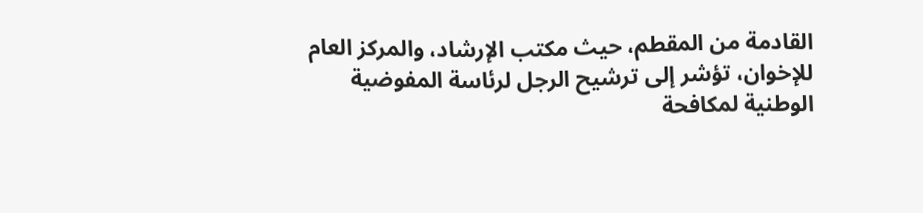القادمة من المقطم، حيث مكتب الإرشاد، والمركز العام للإخوان، تؤشر إلى ترشيح الرجل لرئاسة المفوضية الوطنية لمكافحة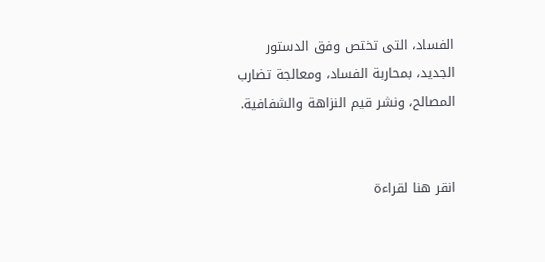الفساد، التى تختص وفق الدستور الجديد، بمحاربة الفساد، ومعالجة تضارب المصالح، ونشر قيم النزاهة والشفافية.


انقر هنا لقراءة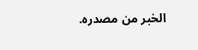الخبر من مصدره.